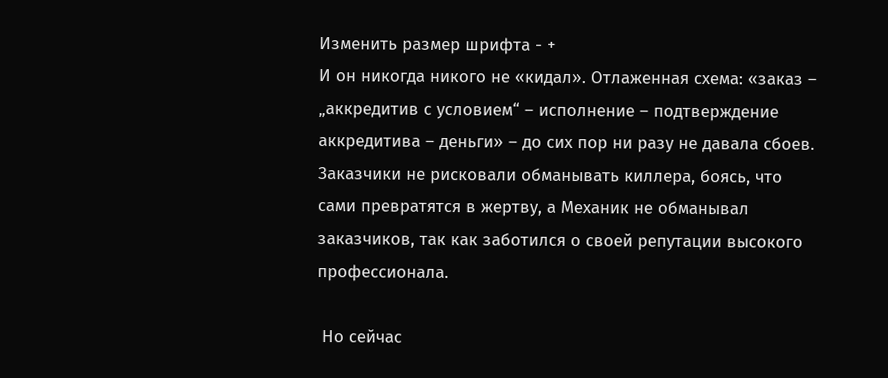Изменить размер шрифта - +
И он никогда никого не «кидал». Отлаженная схема: «заказ – „аккредитив с условием“ – исполнение – подтверждение аккредитива – деньги» – до сих пор ни разу не давала сбоев. Заказчики не рисковали обманывать киллера, боясь, что сами превратятся в жертву, а Механик не обманывал заказчиков, так как заботился о своей репутации высокого профессионала.

 Но сейчас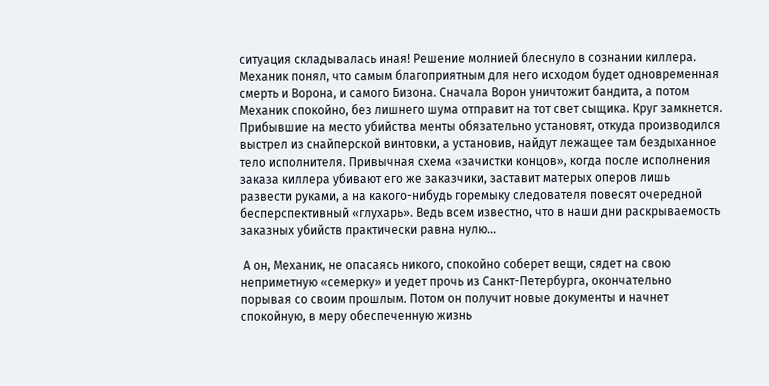ситуация складывалась иная! Решение молнией блеснуло в сознании киллера. Механик понял, что самым благоприятным для него исходом будет одновременная смерть и Ворона, и самого Бизона. Сначала Ворон уничтожит бандита, а потом Механик спокойно, без лишнего шума отправит на тот свет сыщика. Круг замкнется. Прибывшие на место убийства менты обязательно установят, откуда производился выстрел из снайперской винтовки, а установив, найдут лежащее там бездыханное тело исполнителя. Привычная схема «зачистки концов», когда после исполнения заказа киллера убивают его же заказчики, заставит матерых оперов лишь развести руками, а на какого-нибудь горемыку следователя повесят очередной бесперспективный «глухарь». Ведь всем известно, что в наши дни раскрываемость заказных убийств практически равна нулю…

 А он, Механик, не опасаясь никого, спокойно соберет вещи, сядет на свою неприметную «семерку» и уедет прочь из Санкт-Петербурга, окончательно порывая со своим прошлым. Потом он получит новые документы и начнет спокойную, в меру обеспеченную жизнь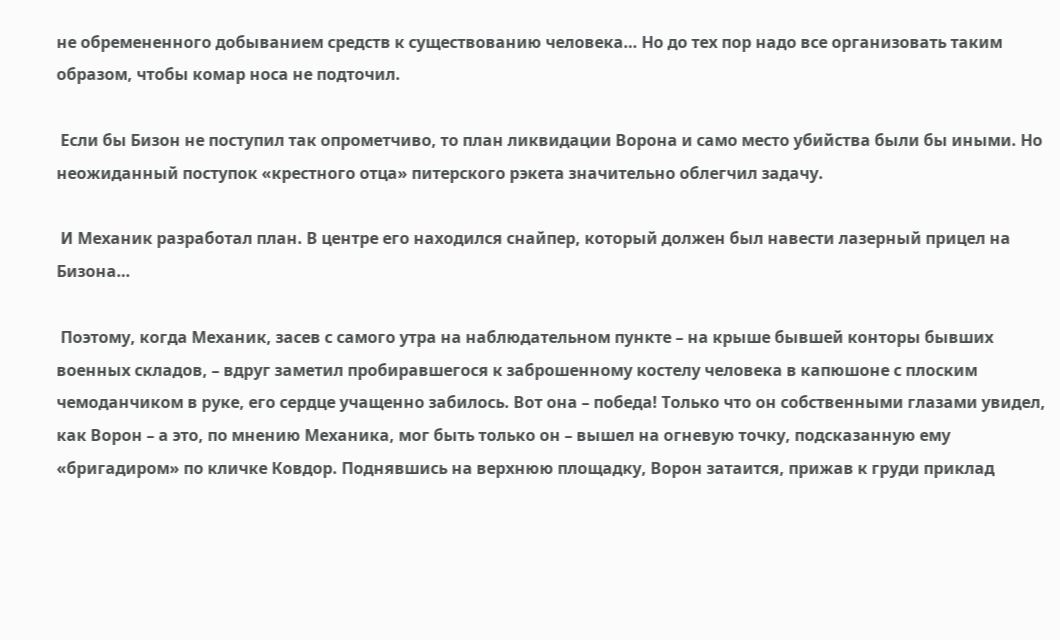не обремененного добыванием средств к существованию человека… Но до тех пор надо все организовать таким образом, чтобы комар носа не подточил.

 Если бы Бизон не поступил так опрометчиво, то план ликвидации Ворона и само место убийства были бы иными. Но неожиданный поступок «крестного отца» питерского рэкета значительно облегчил задачу.

 И Механик разработал план. В центре его находился снайпер, который должен был навести лазерный прицел на Бизона…

 Поэтому, когда Механик, засев с самого утра на наблюдательном пункте – на крыше бывшей конторы бывших военных складов, – вдруг заметил пробиравшегося к заброшенному костелу человека в капюшоне с плоским чемоданчиком в руке, его сердце учащенно забилось. Вот она – победа! Только что он собственными глазами увидел, как Ворон – а это, по мнению Механика, мог быть только он – вышел на огневую точку, подсказанную ему «бригадиром» по кличке Ковдор. Поднявшись на верхнюю площадку, Ворон затаится, прижав к груди приклад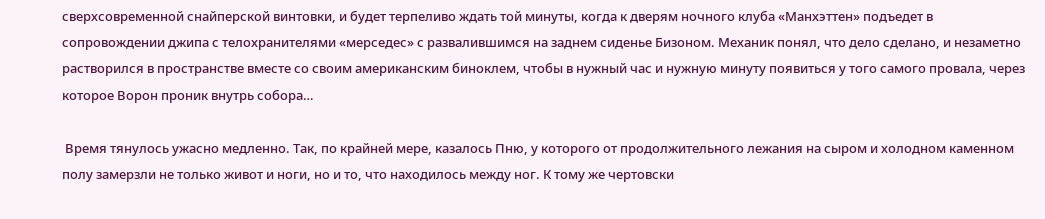сверхсовременной снайперской винтовки, и будет терпеливо ждать той минуты, когда к дверям ночного клуба «Манхэттен» подъедет в сопровождении джипа с телохранителями «мерседес» с развалившимся на заднем сиденье Бизоном. Механик понял, что дело сделано, и незаметно растворился в пространстве вместе со своим американским биноклем, чтобы в нужный час и нужную минуту появиться у того самого провала, через которое Ворон проник внутрь собора…

 Время тянулось ужасно медленно. Так, по крайней мере, казалось Пню, у которого от продолжительного лежания на сыром и холодном каменном полу замерзли не только живот и ноги, но и то, что находилось между ног. К тому же чертовски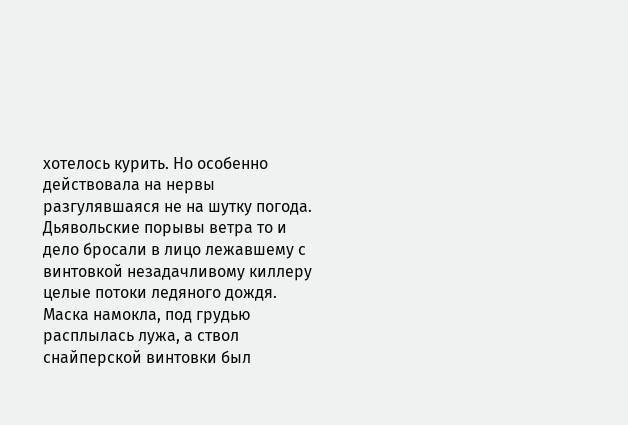хотелось курить. Но особенно действовала на нервы разгулявшаяся не на шутку погода. Дьявольские порывы ветра то и дело бросали в лицо лежавшему с винтовкой незадачливому киллеру целые потоки ледяного дождя. Маска намокла, под грудью расплылась лужа, а ствол снайперской винтовки был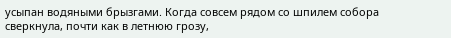усыпан водяными брызгами. Когда совсем рядом со шпилем собора сверкнула, почти как в летнюю грозу,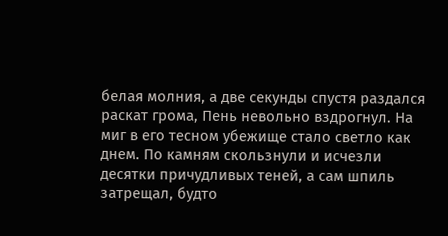белая молния, а две секунды спустя раздался раскат грома, Пень невольно вздрогнул. На миг в его тесном убежище стало светло как днем. По камням скользнули и исчезли десятки причудливых теней, а сам шпиль затрещал, будто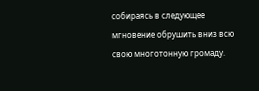собираясь в следующее мгновение обрушить вниз всю свою многотонную громаду.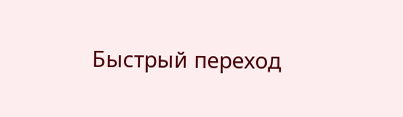Быстрый переход